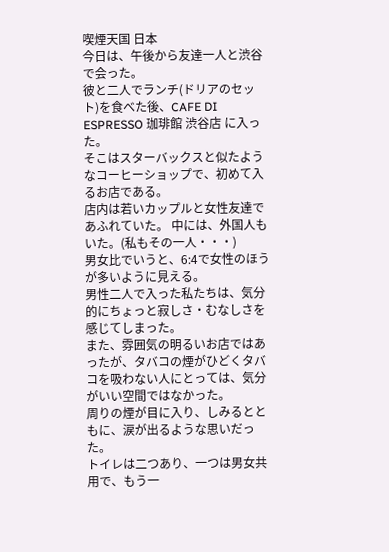喫煙天国 日本
今日は、午後から友達一人と渋谷で会った。
彼と二人でランチ(ドリアのセット)を食べた後、CAFE DI ESPRESSO 珈琲館 渋谷店 に入った。
そこはスターバックスと似たようなコーヒーショップで、初めて入るお店である。
店内は若いカップルと女性友達であふれていた。 中には、外国人もいた。(私もその一人・・・)
男女比でいうと、6:4で女性のほうが多いように見える。
男性二人で入った私たちは、気分的にちょっと寂しさ・むなしさを感じてしまった。
また、雰囲気の明るいお店ではあったが、タバコの煙がひどくタバコを吸わない人にとっては、気分がいい空間ではなかった。
周りの煙が目に入り、しみるとともに、涙が出るような思いだった。
トイレは二つあり、一つは男女共用で、もう一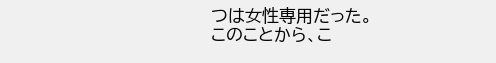つは女性専用だった。
このことから、こ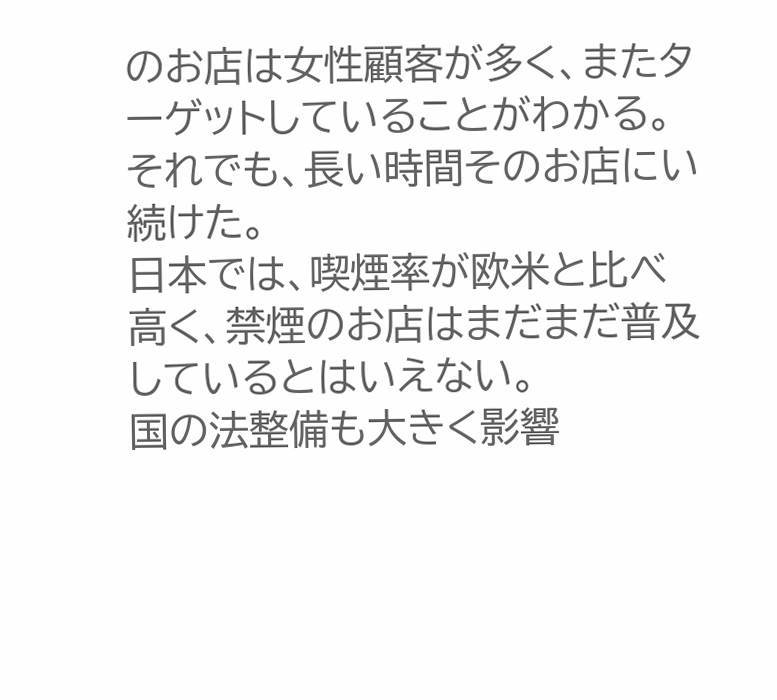のお店は女性顧客が多く、またターゲットしていることがわかる。
それでも、長い時間そのお店にい続けた。
日本では、喫煙率が欧米と比べ高く、禁煙のお店はまだまだ普及しているとはいえない。
国の法整備も大きく影響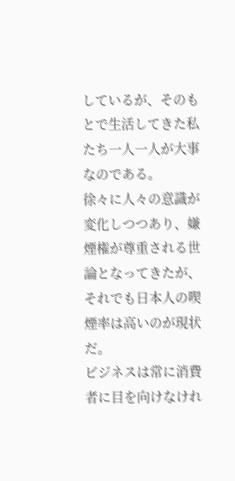しているが、そのもとで生活してきた私たち一人一人が大事なのである。
徐々に人々の意識が変化しつつあり、嫌煙権が尊重される世論となってきたが、それでも日本人の喫煙率は高いのが現状だ。
ビジネスは常に消費者に目を向けなけれ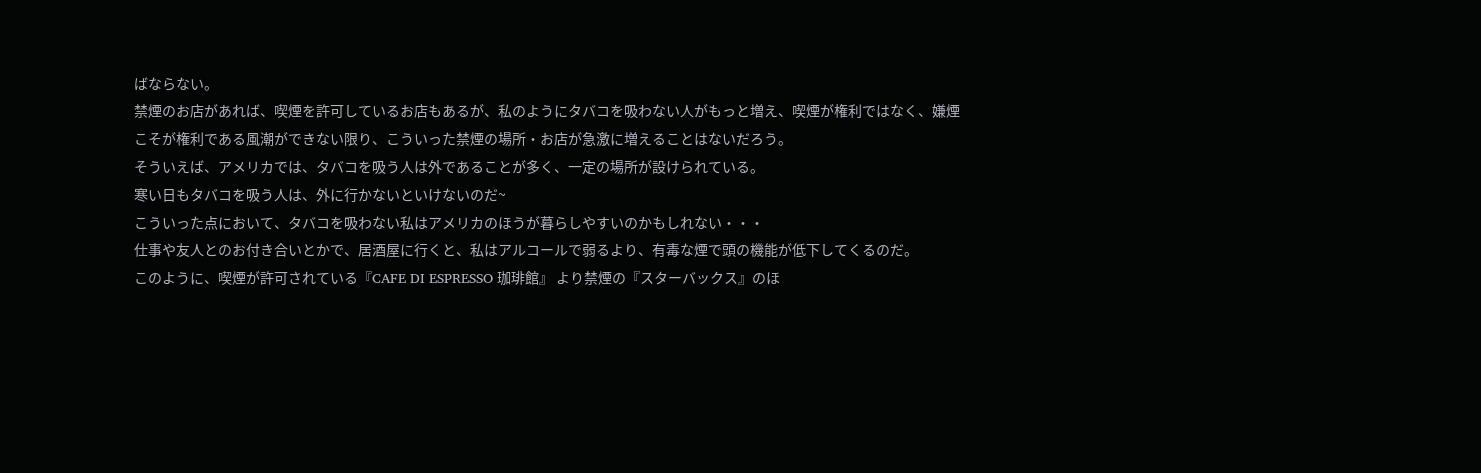ばならない。
禁煙のお店があれば、喫煙を許可しているお店もあるが、私のようにタバコを吸わない人がもっと増え、喫煙が権利ではなく、嫌煙こそが権利である風潮ができない限り、こういった禁煙の場所・お店が急激に増えることはないだろう。
そういえば、アメリカでは、タバコを吸う人は外であることが多く、一定の場所が設けられている。
寒い日もタバコを吸う人は、外に行かないといけないのだ~
こういった点において、タバコを吸わない私はアメリカのほうが暮らしやすいのかもしれない・・・
仕事や友人とのお付き合いとかで、居酒屋に行くと、私はアルコールで弱るより、有毒な煙で頭の機能が低下してくるのだ。
このように、喫煙が許可されている『CAFE DI ESPRESSO 珈琲館』 より禁煙の『スターバックス』のほ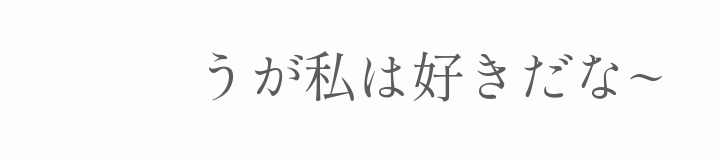うが私は好きだな~